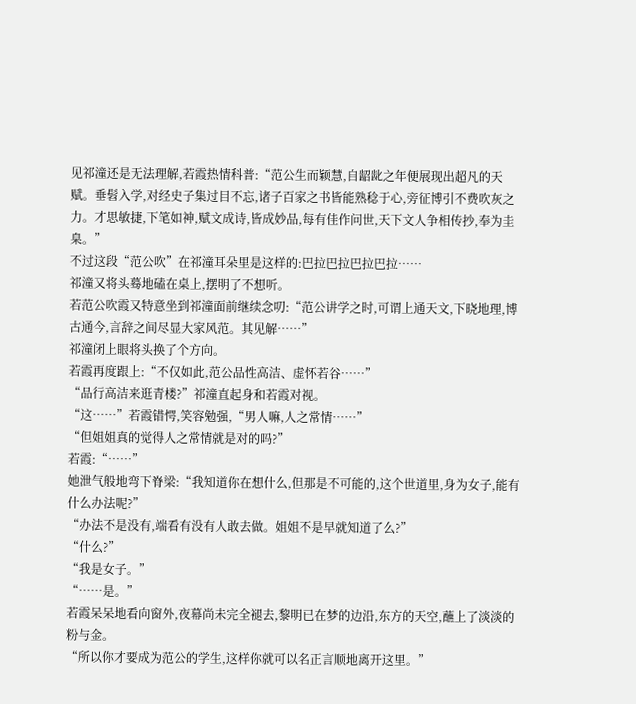见祁潼还是无法理解,若霞热情科普:“范公生而颖慧,自龆龀之年便展现出超凡的天赋。垂髫入学,对经史子集过目不忘,诸子百家之书皆能熟稔于心,旁征博引不费吹灰之力。才思敏捷,下笔如神,赋文成诗,皆成妙品,每有佳作问世,天下文人争相传抄,奉为圭臬。”
不过这段“范公吹”在祁潼耳朵里是这样的:巴拉巴拉巴拉巴拉……
祁潼又将头蓦地磕在桌上,摆明了不想听。
若范公吹霞又特意坐到祁潼面前继续念叨:“范公讲学之时,可谓上通天文,下晓地理,博古通今,言辞之间尽显大家风范。其见解……”
祁潼闭上眼将头换了个方向。
若霞再度跟上:“不仅如此,范公品性高洁、虚怀若谷……”
“品行高洁来逛青楼?”祁潼直起身和若霞对视。
“这……”若霞错愕,笑容勉强,“男人嘛,人之常情……”
“但姐姐真的觉得人之常情就是对的吗?”
若霞:“……”
她泄气般地弯下脊梁:“我知道你在想什么,但那是不可能的,这个世道里,身为女子,能有什么办法呢?”
“办法不是没有,端看有没有人敢去做。姐姐不是早就知道了么?”
“什么?”
“我是女子。”
“……是。”
若霞呆呆地看向窗外,夜幕尚未完全褪去,黎明已在梦的边沿,东方的天空,蘸上了淡淡的粉与金。
“所以你才要成为范公的学生,这样你就可以名正言顺地离开这里。”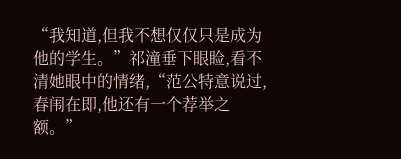“我知道,但我不想仅仅只是成为他的学生。”祁潼垂下眼睑,看不清她眼中的情绪,“范公特意说过,春闱在即,他还有一个荐举之额。”